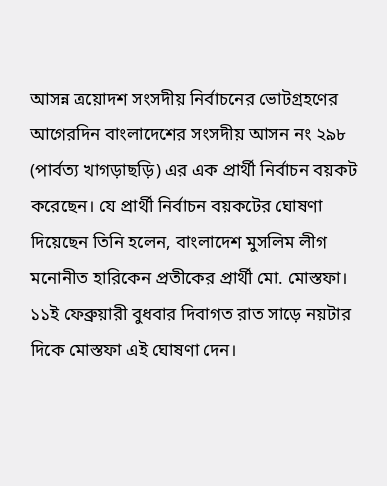আসন্ন ত্রয়োদশ সংসদীয় নির্বাচনের ভোটগ্রহণের আগেরদিন বাংলাদেশের সংসদীয় আসন নং ২৯৮ (পার্বত্য খাগড়াছড়ি) এর এক প্রার্থী নির্বাচন বয়কট করেছেন। যে প্রার্থী নির্বাচন বয়কটের ঘোষণা দিয়েছেন তিনি হলেন, বাংলাদেশ মুসলিম লীগ মনোনীত হারিকেন প্রতীকের প্রার্থী মো. মোস্তফা।
১১ই ফেব্রুয়ারী বুধবার দিবাগত রাত সাড়ে নয়টার দিকে মোস্তফা এই ঘোষণা দেন।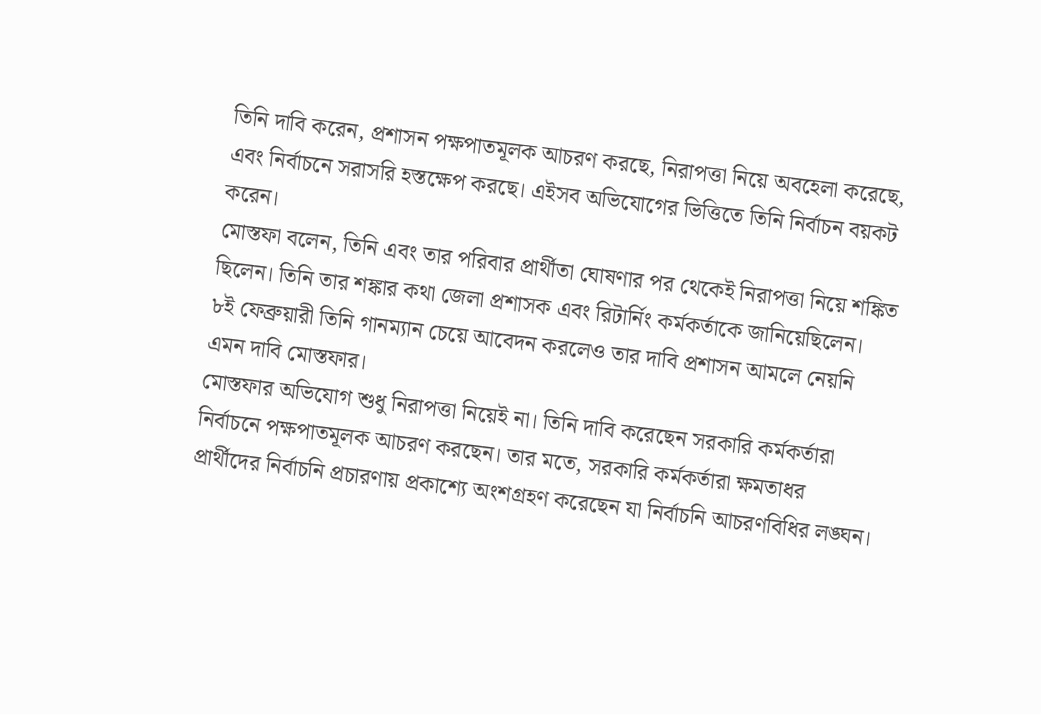তিনি দাবি করেন, প্রশাসন পক্ষপাতমূলক আচরণ করছে, নিরাপত্তা নিয়ে অবহেলা করেছে, এবং নির্বাচনে সরাসরি হস্তক্ষেপ করছে। এইসব অভিযোগের ভিত্তিতে তিনি নির্বাচন বয়কট করেন।
মোস্তফা বলেন, তিনি এবং তার পরিবার প্রার্থীতা ঘোষণার পর থেকেই নিরাপত্তা নিয়ে শঙ্কিত ছিলেন। তিনি তার শঙ্কার কথা জেলা প্রশাসক এবং রিটার্নিং কর্মকর্তাকে জানিয়েছিলেন। ৮ই ফেব্রুয়ারী তিনি গানম্যান চেয়ে আবেদন করলেও তার দাবি প্রশাসন আমলে নেয়নি এমন দাবি মোস্তফার।
মোস্তফার অভিযোগ শুধু নিরাপত্তা নিয়েই না। তিনি দাবি করেছেন সরকারি কর্মকর্তারা নির্বাচনে পক্ষপাতমূলক আচরণ করছেন। তার মতে, সরকারি কর্মকর্তারা ক্ষমতাধর প্রার্থীদের নির্বাচনি প্রচারণায় প্রকাশ্যে অংশগ্রহণ করেছেন যা নির্বাচনি আচরণবিধির লঙ্ঘন।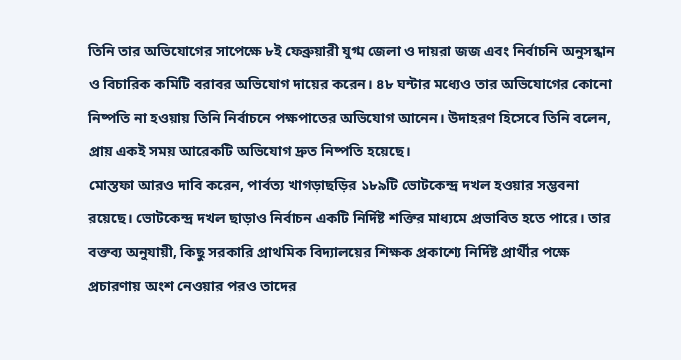তিনি তার অভিযোগের সাপেক্ষে ৮ই ফেব্রুয়ারী যুগ্ম জেলা ও দায়রা জজ এবং নির্বাচনি অনুসন্ধান ও বিচারিক কমিটি বরাবর অভিযোগ দায়ের করেন। ৪৮ ঘন্টার মধ্যেও তার অভিযোগের কোনো নিষ্পতি না হওয়ায় তিনি নির্বাচনে পক্ষপাতের অভিযোগ আনেন। উদাহরণ হিসেবে তিনি বলেন, প্রায় একই সময় আরেকটি অভিযোগ দ্রুত নিষ্পতি হয়েছে।
মোস্তফা আরও দাবি করেন, পার্বত্য খাগড়াছড়ির ১৮৯টি ভোটকেন্দ্র দখল হওয়ার সম্ভবনা রয়েছে। ভোটকেন্দ্র দখল ছাড়াও নির্বাচন একটি নির্দিষ্ট শক্তির মাধ্যমে প্রভাবিত হতে পারে। তার বক্তব্য অনুযায়ী, কিছু সরকারি প্রাথমিক বিদ্যালয়ের শিক্ষক প্রকাশ্যে নির্দিষ্ট প্রার্থীর পক্ষে প্রচারণায় অংশ নেওয়ার পরও তাদের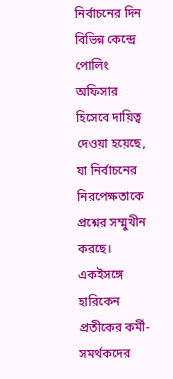নির্বাচনের দিন বিভিন্ন কেন্দ্রে পোলিং অফিসার হিসেবে দায়িত্ব দেওয়া হয়েছে, যা নির্বাচনের নিরপেক্ষতাকে প্রশ্নের সম্মুখীন করছে।
একইসঙ্গে হারিকেন প্রতীকের কর্মী-সমর্থকদের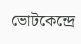ভোটকেন্দ্রে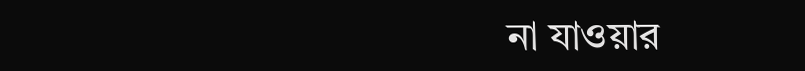না যাওয়ার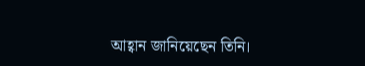আহ্বান জানিয়েছেন তিনি।